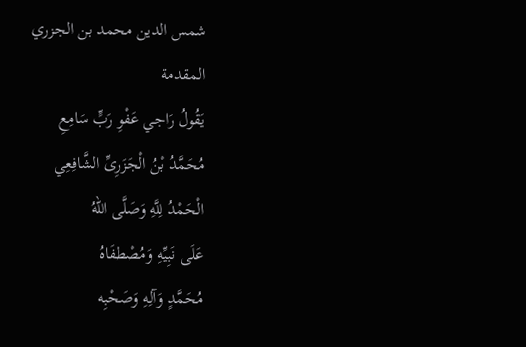شمس الدين محمد بن الجزري
المقدمة
يَقُولُ رَاجي عَفْوِ رَبٍّ سَامِعِ
مُحَمَّدُ بْنُ الْجَزَرِىِّ الشَّافِعِي
الْحَمْدُ لِلَّهِ وَصَلَّى اللّهُ
عَلَى نَبِيِّهِ وَمُصْطفَاهُ
مُحَمَّدٍ وَآلِهِ وَصَحْبِه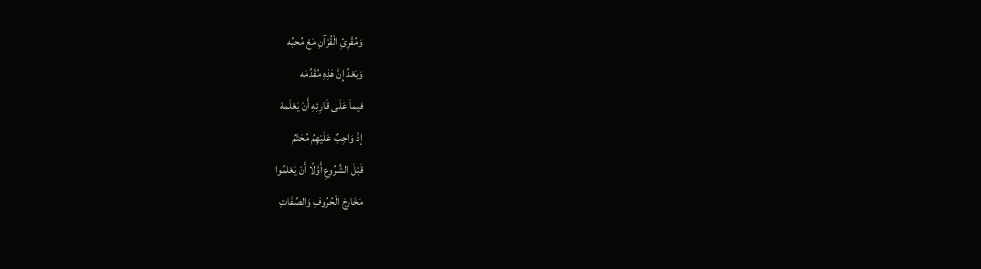وَمُقْرِئِ الْقُرْآنِ مَعْ مُحبِّه
وَبَعْدُ إِنَّ هَذِهِ مُقَدِّمَه
فيماَ عَلَى قَارِئِهِ أَنْ يَعْلَمهْ
إذْ وَاجِبٌ عَلَيْهِمُ مُحَتّمُ
قَبْلَ الشُرُوعِ أَوَّلًا أَنْ يَعْلمُوا
مَخَارِجَ الْحُرُوفِ وَالصِّفَاتِ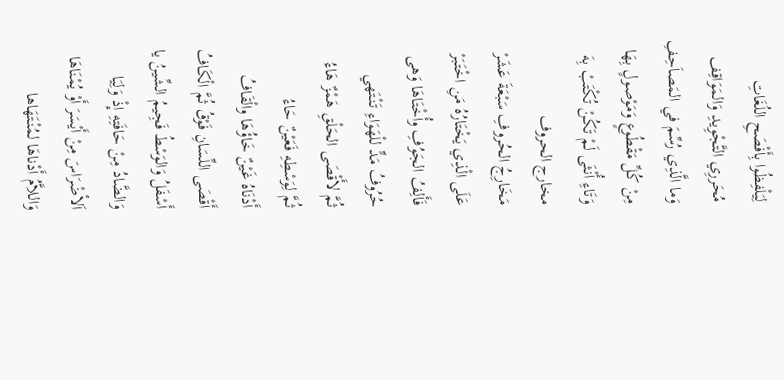لِيَلْفِظُوا بِأَفْصَحِ اللُغَاتِ
مُحَررِي التَّجْوِيدِ وَالمَوَاقِف
وَما الَّذِي رُسِّمَ في المَصاَحِفِ
مِنْ كُلِّ مَقْطُوعٍ وَمَوْصولٍ بِهَا
وَتَاءِ أُنْثَى لَمْ تَكُنْ تُكْتَبْ بِهَ
مخارج الحروف
مَخَارِجُ الحُروفِ سَبْعَةَ عَشَرْ
عَلَى الْذِي يَخْتَارُهُ مَنِ اخْتَبَرْ
فَأَلِفُ الجَوُفِ وأُخْتَاهَا وَهى
حُرُوفُ مَدٍّ للْهَوَاءِ تَنْتَهي
ثُمَّ لأَقْصَى الحَلْقِ هَمْزٌ هَاءُ
ثُمَّ لِوَسْطِهِ فَعَيْنٌ حَاءُ
أَدْنَاهُ غَيْنٌ خَاؤُهَا والْقَافُ
أَقْصَى اللِّسَانِ فَوْقُ ثُمَّ الْكَافُ
أَسْفَلُ وَالوَسْطُ فَجِيمُ الشِّينُ يا
وَالضَّادُ مِنْ حَافَتِهِ إِذْ وَلِيَا
اَلأضْرَاسَ مِنْ أَيْسَرَ أَوْ يُمْنَاهَا
وَاللاَّمُ أَدْناهَا لمُنْتَهَاها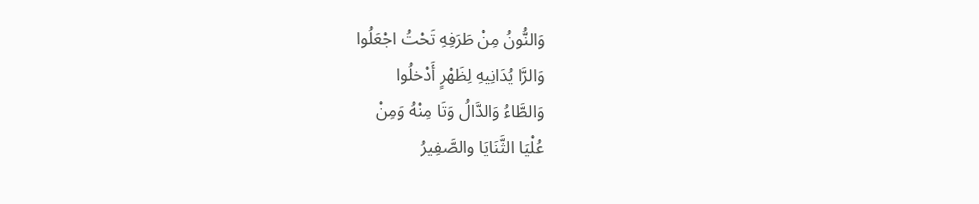وَالنُّونُ مِنْ طَرَفِهِ تَحْتُ اجْعَلُوا
وَالرَّا يُدَانِيهِ لِظَهْرٍ أَدْخلُوا
وَالطَّاءُ وَالدَّالُ وَتَا مِنْهُ وَمِنْ
عُلْيَا الثَّنَايَا والصَّفِيرُ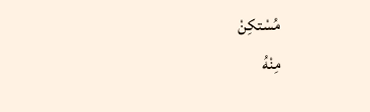مُسْتكِنْ
مِنْهُ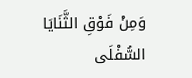وَمِنْ فَوْقِ الثَّنَايَا السُّفْلَى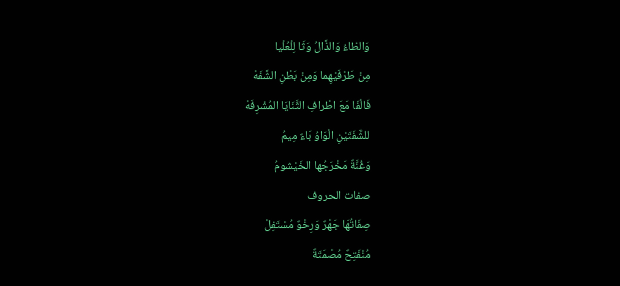وَالظاءُ وَالذَّالُ وَثَا لِلْعُلْيا
مِنْ طَرْفَيْهِما وَمِنْ بَطْنِ الشَّفَهْ
فَالْفَا مَعَ اطْرافِ الثَّنَايَا المُشْرِفَهْ
للشَّفَتَيْنِ الْوَاوُ بَاءٌ مِيمُ
وَغُنَّةٌ مَخْرَجُها الخَيْشومُ
صفات الحروف
صِفَاتُهَا جَهْرٌ وَرِخْوٌ مُسْتَفِلْ
مُنْفَتِحٌ مُصْمَتَةٌ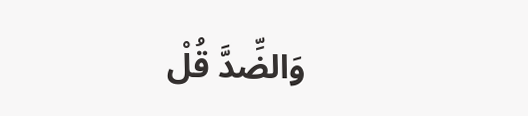وَالضِّدَّ قُلْ